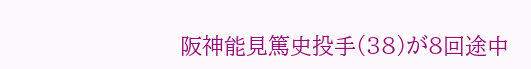阪神能見篤史投手(38)が8回途中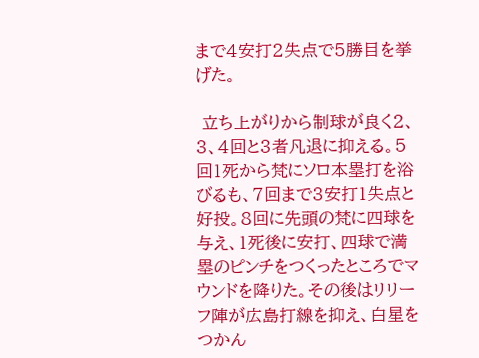まで4安打2失点で5勝目を挙げた。

 立ち上がりから制球が良く2、3、4回と3者凡退に抑える。5回1死から梵にソロ本塁打を浴びるも、7回まで3安打1失点と好投。8回に先頭の梵に四球を与え、1死後に安打、四球で満塁のピンチをつくったところでマウンドを降りた。その後はリリーフ陣が広島打線を抑え、白星をつかん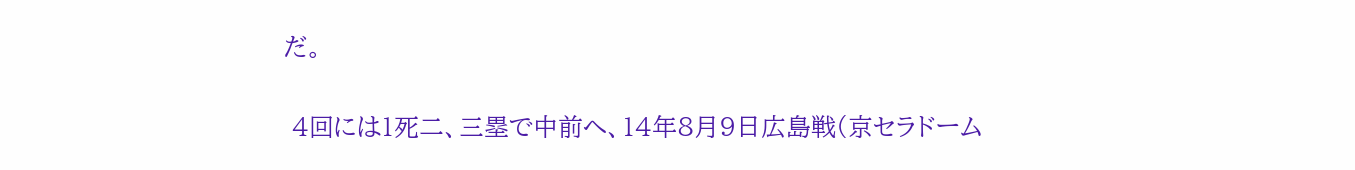だ。

 4回には1死二、三塁で中前へ、14年8月9日広島戦(京セラドーム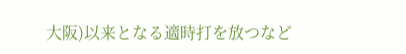大阪)以来となる適時打を放つなど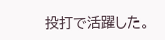投打で活躍した。